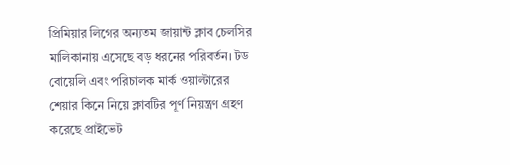প্রিমিয়ার লিগের অন্যতম জায়ান্ট ক্লাব চেলসির মালিকানায় এসেছে বড় ধরনের পরিবর্তন। টড বোয়েলি এবং পরিচালক মার্ক ওয়াল্টারের শেয়ার কিনে নিয়ে ক্লাবটির পূর্ণ নিয়ন্ত্রণ গ্রহণ করেছে প্রাইভেট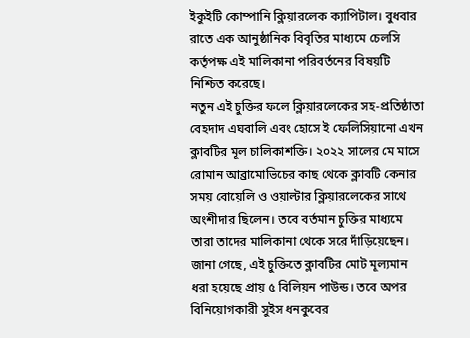ইকুইটি কোম্পানি ক্লিয়ারলেক ক্যাপিটাল। বুধবার রাতে এক আনুষ্ঠানিক বিবৃতির মাধ্যমে চেলসি কর্তৃপক্ষ এই মালিকানা পরিবর্তনের বিষয়টি নিশ্চিত করেছে।
নতুন এই চুক্তির ফলে ক্লিয়ারলেকের সহ-প্রতিষ্ঠাতা বেহদাদ এঘবালি এবং হোসে ই ফেলিসিয়ানো এখন ক্লাবটির মূল চালিকাশক্তি। ২০২২ সালের মে মাসে রোমান আব্রামোভিচের কাছ থেকে ক্লাবটি কেনার সময় বোয়েলি ও ওয়াল্টার ক্লিয়ারলেকের সাথে অংশীদার ছিলেন। তবে বর্তমান চুক্তির মাধ্যমে তারা তাদের মালিকানা থেকে সরে দাঁড়িয়েছেন। জানা গেছে, এই চুক্তিতে ক্লাবটির মোট মূল্যমান ধরা হয়েছে প্রায় ৫ বিলিয়ন পাউন্ড। তবে অপর বিনিয়োগকারী সুইস ধনকুবের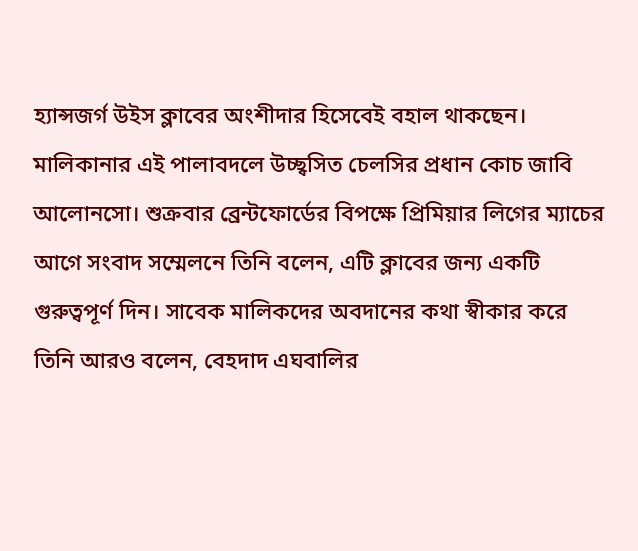হ্যান্সজর্গ উইস ক্লাবের অংশীদার হিসেবেই বহাল থাকছেন।
মালিকানার এই পালাবদলে উচ্ছ্বসিত চেলসির প্রধান কোচ জাবি আলোনসো। শুক্রবার ব্রেন্টফোর্ডের বিপক্ষে প্রিমিয়ার লিগের ম্যাচের আগে সংবাদ সম্মেলনে তিনি বলেন, এটি ক্লাবের জন্য একটি গুরুত্বপূর্ণ দিন। সাবেক মালিকদের অবদানের কথা স্বীকার করে তিনি আরও বলেন, বেহদাদ এঘবালির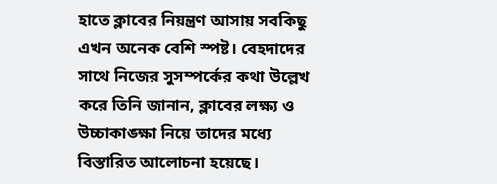হাতে ক্লাবের নিয়ন্ত্রণ আসায় সবকিছু এখন অনেক বেশি স্পষ্ট। বেহদাদের সাথে নিজের সুসম্পর্কের কথা উল্লেখ করে তিনি জানান, ক্লাবের লক্ষ্য ও উচ্চাকাঙ্ক্ষা নিয়ে তাদের মধ্যে বিস্তারিত আলোচনা হয়েছে।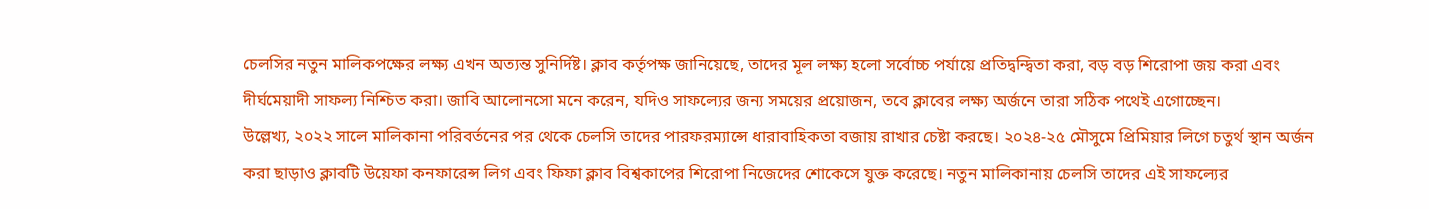চেলসির নতুন মালিকপক্ষের লক্ষ্য এখন অত্যন্ত সুনির্দিষ্ট। ক্লাব কর্তৃপক্ষ জানিয়েছে, তাদের মূল লক্ষ্য হলো সর্বোচ্চ পর্যায়ে প্রতিদ্বন্দ্বিতা করা, বড় বড় শিরোপা জয় করা এবং দীর্ঘমেয়াদী সাফল্য নিশ্চিত করা। জাবি আলোনসো মনে করেন, যদিও সাফল্যের জন্য সময়ের প্রয়োজন, তবে ক্লাবের লক্ষ্য অর্জনে তারা সঠিক পথেই এগোচ্ছেন।
উল্লেখ্য, ২০২২ সালে মালিকানা পরিবর্তনের পর থেকে চেলসি তাদের পারফরম্যান্সে ধারাবাহিকতা বজায় রাখার চেষ্টা করছে। ২০২৪-২৫ মৌসুমে প্রিমিয়ার লিগে চতুর্থ স্থান অর্জন করা ছাড়াও ক্লাবটি উয়েফা কনফারেন্স লিগ এবং ফিফা ক্লাব বিশ্বকাপের শিরোপা নিজেদের শোকেসে যুক্ত করেছে। নতুন মালিকানায় চেলসি তাদের এই সাফল্যের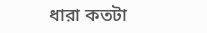ধারা কতটা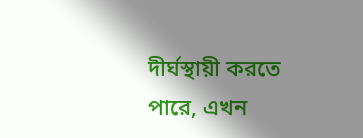দীর্ঘস্থায়ী করতে পারে, এখন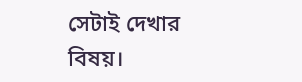সেটাই দেখার বিষয়।